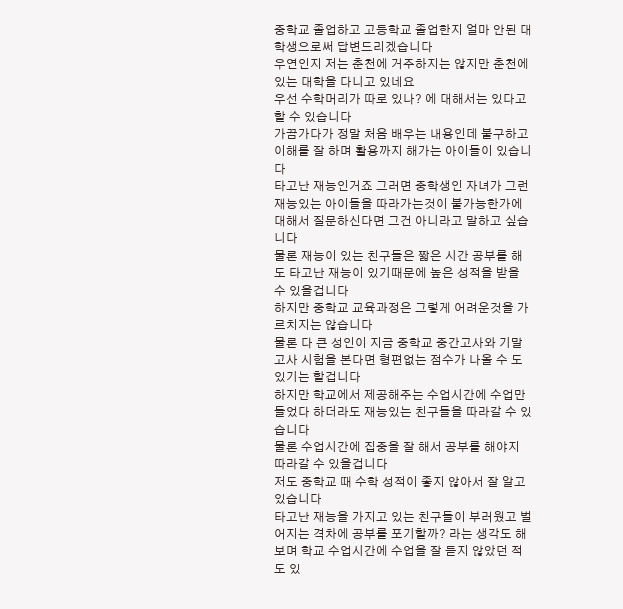중학교 졸업하고 고등학교 졸업한지 얼마 안된 대학생으로써 답변드리겠습니다
우연인지 저는 춘천에 거주하지는 않지만 춘천에 있는 대학을 다니고 있네요
우선 수학머리가 따로 있나? 에 대해서는 있다고 할 수 있습니다
가끔가다가 정말 처음 배우는 내용인데 불구하고 이해를 잘 하며 활용까지 해가는 아이들이 있습니다
타고난 재능인거죠 그러면 중학생인 자녀가 그런 재능있는 아이들을 따라가는것이 불가능한가에 대해서 질문하신다면 그건 아니라고 말하고 싶습니다
물론 재능이 있는 친구들은 짧은 시간 공부를 해도 타고난 재능이 있기때문에 높은 성적을 받을 수 있을겁니다
하지만 중학교 교육과정은 그렇게 어려운것을 가르치지는 않습니다
물론 다 큰 성인이 지금 중학교 중간고사와 기말고사 시험을 본다면 형편없는 점수가 나올 수 도 있기는 할겁니다
하지만 학교에서 제공해주는 수업시간에 수업만 들었다 하더라도 재능있는 친구들을 따라갈 수 있습니다
물론 수업시간에 집중을 잘 해서 공부를 해야지 따라갈 수 있을겁니다
저도 중학교 때 수학 성적이 좋지 않아서 잘 알고있습니다
타고난 재능을 가지고 있는 친구들이 부러웠고 벌어지는 격차에 공부를 포기할까? 라는 생각도 해보며 학교 수업시간에 수업을 잘 듣지 않았던 적도 있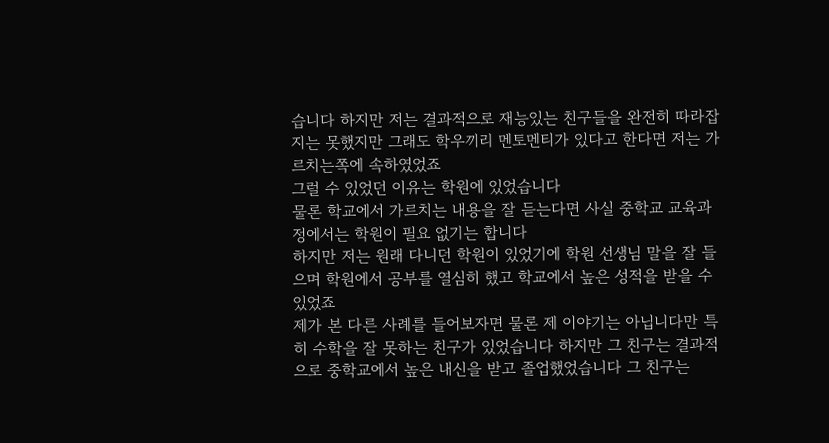습니다 하지만 저는 결과적으로 재능있는 친구들을 완전히 따라잡지는 못했지만 그래도 학우끼리 멘토멘티가 있다고 한다면 저는 가르치는쪽에 속하였었죠
그럴 수 있었던 이유는 학원에 있었습니다
물론 학교에서 가르치는 내용을 잘 듣는다면 사실 중학교 교육과정에서는 학원이 필요 없기는 합니다
하지만 저는 원래 다니던 학원이 있었기에 학원 선생님 말을 잘 들으며 학원에서 공부를 열심히 했고 학교에서 높은 성적을 받을 수 있었죠
제가 본 다른 사례를 들어보자면 물론 제 이야기는 아닙니다만 특히 수학을 잘 못하는 친구가 있었습니다 하지만 그 친구는 결과적으로 중학교에서 높은 내신을 받고 졸업했었습니다 그 친구는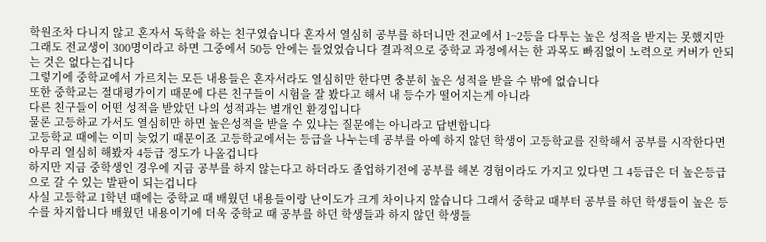학원조차 다니지 않고 혼자서 독학을 하는 친구였습니다 혼자서 열심히 공부를 하더니만 전교에서 1~2등을 다투는 높은 성적을 받지는 못했지만 그래도 전교생이 300명이라고 하면 그중에서 50등 안에는 들었었습니다 결과적으로 중학교 과정에서는 한 과목도 빠짐없이 노력으로 커버가 안되는 것은 없다는겁니다
그렇기에 중학교에서 가르치는 모든 내용들은 혼자서라도 열심히만 한다면 충분히 높은 성적을 받을 수 밖에 없습니다
또한 중학교는 절대평가이기 때문에 다른 친구들이 시험을 잘 봤다고 해서 내 등수가 떨어지는게 아니라
다른 친구들이 어떤 성적을 받았던 나의 성적과는 별개인 환경입니다
물론 고등하교 가서도 열심히만 하면 높은성적을 받을 수 있냐는 질문에는 아니라고 답변합니다
고등학교 때에는 이미 늦었기 때문이죠 고등학교에서는 등급을 나누는데 공부를 아예 하지 않던 학생이 고등학교를 진학해서 공부를 시작한다면 아무리 열심히 해봤자 4등급 정도가 나올겁니다
하지만 지금 중학생인 경우에 지금 공부를 하지 않는다고 하더라도 졸업하기전에 공부를 해본 경험이라도 가지고 있다면 그 4등급은 더 높은등급으로 갈 수 있는 발판이 되는겁니다
사실 고등학교 1학년 때에는 중학교 때 배웠던 내용들이랑 난이도가 크게 차이나지 않습니다 그래서 중학교 때부터 공부를 하던 학생들이 높은 등수를 차지합니다 배웠던 내용이기에 더욱 중학교 때 공부를 하던 학생들과 하지 않던 학생들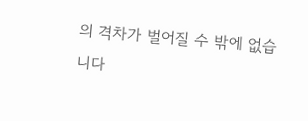의 격차가 벌어질 수 밖에 없습니다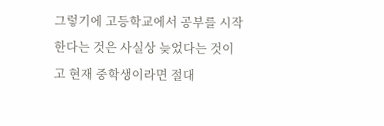그렇기에 고등학교에서 공부를 시작한다는 것은 사실상 늦었다는 것이고 현재 중학생이라면 절대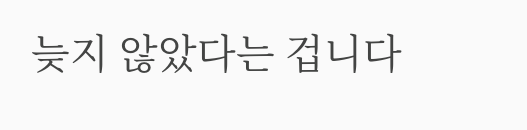늦지 않았다는 겁니다